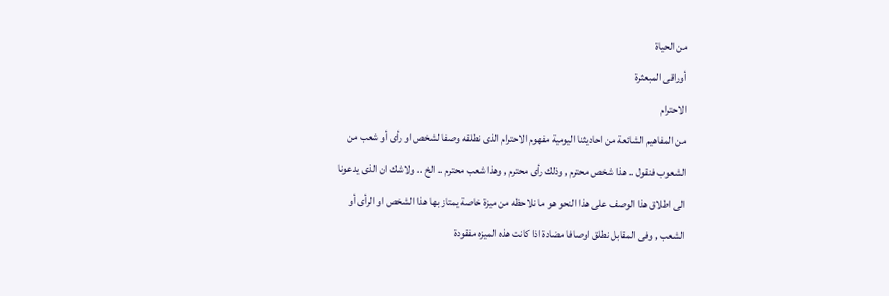من الحياة
أوراقى المبعثرة
الاحترام
من المفاهيم الشائعة من احاديثنا اليومية مفهوم الاحترام الذى نطلقه وصفا لشخص او رأى أو شعب من الشعوب فنقول .. هذا شخص محترم , وذلك رأى محترم , وهذا شعب محترم .. الخ .. ولاشك ان الذى يدعونا الى اطلاق هذا الوصف على هذا النحو هو ما نلاحظه من ميزة خاصة يمتاز بها هذا الشخص او الرأى أو الشعب , وفى المقابل نطلق اوصافا مضادة اذا كانت هذه الميزه مفقودة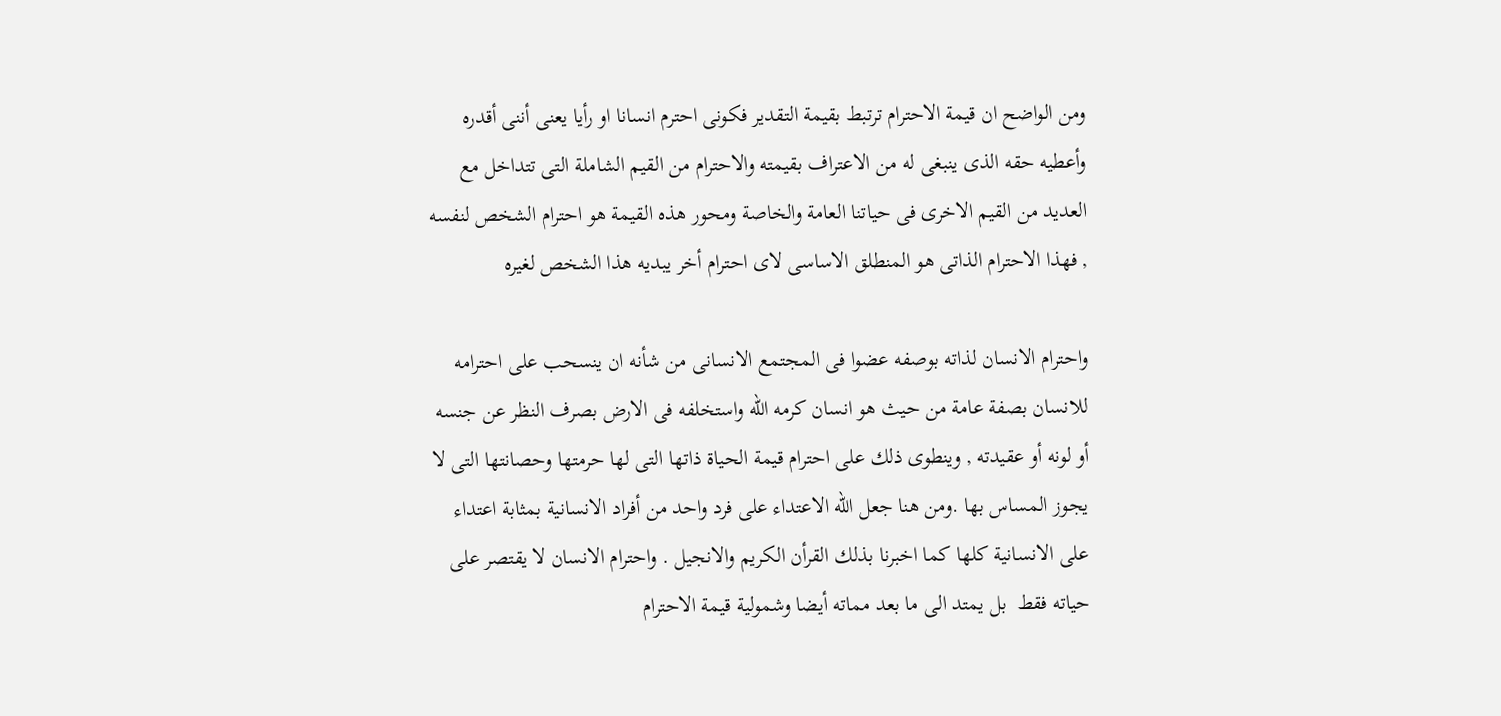ومن الواضح ان قيمة الاحترام ترتبط بقيمة التقدير فكونى احترم انسانا او رأيا يعنى أننى أقدره وأعطيه حقه الذى ينبغى له من الاعتراف بقيمته والاحترام من القيم الشاملة التى تتداخل مع العديد من القيم الاخرى فى حياتنا العامة والخاصة ومحور هذه القيمة هو احترام الشخص لنفسه , فهذا الاحترام الذاتى هو المنطلق الاساسى لاى احترام أخر يبديه هذا الشخص لغيره

واحترام الانسان لذاته بوصفه عضوا فى المجتمع الانسانى من شأنه ان ينسحب على احترامه  للانسان بصفة عامة من حيث هو انسان كرمه الله واستخلفه فى الارض بصرف النظر عن جنسه أو لونه أو عقيدته , وينطوى ذلك على احترام قيمة الحياة ذاتها التى لها حرمتها وحصانتها التى لا يجوز المساس بها .ومن هنا جعل الله الاعتداء على فرد واحد من أفراد الانسانية بمثابة اعتداء على الانسانية كلها كما اخبرنا بذلك القرأن الكريم والانجيل . واحترام الانسان لا يقتصر على حياته فقط  بل يمتد الى ما بعد مماته أيضا وشمولية قيمة الاحترام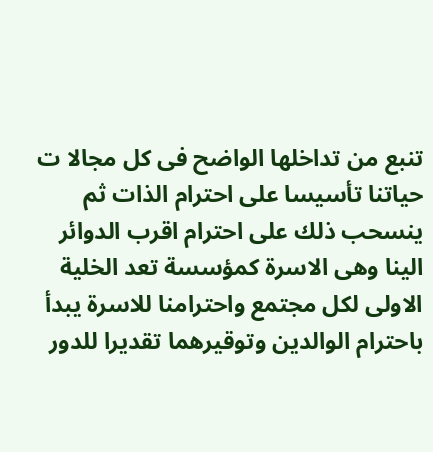تنبع من تداخلها الواضح فى كل مجالا ت حياتنا تأسيسا على احترام الذات ثم ينسحب ذلك على احترام اقرب الدوائر الينا وهى الاسرة كمؤسسة تعد الخلية الاولى لكل مجتمع واحترامنا للاسرة يبدأ باحترام الوالدين وتوقيرهما تقديرا للدور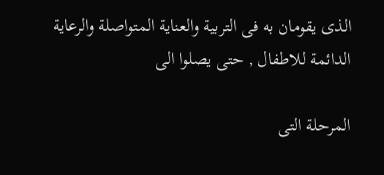الذى يقومان به فى التربية والعناية المتواصلة والرعاية الدائمة للاطفال , حتى يصلوا الى

المرحلة التى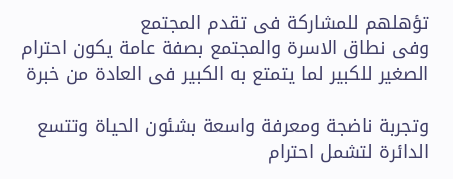تؤهلهم للمشاركة فى تقدم المجتمع
وفى نطاق الاسرة والمجتمع بصفة عامة يكون احترام الصغير للكبير لما يتمتع به الكبير فى العادة من خبرة

وتجربة ناضجة ومعرفة واسعة بشئون الحياة وتتسع الدائرة لتشمل احترام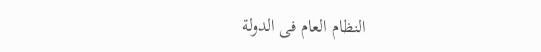النظام العام فى الدولة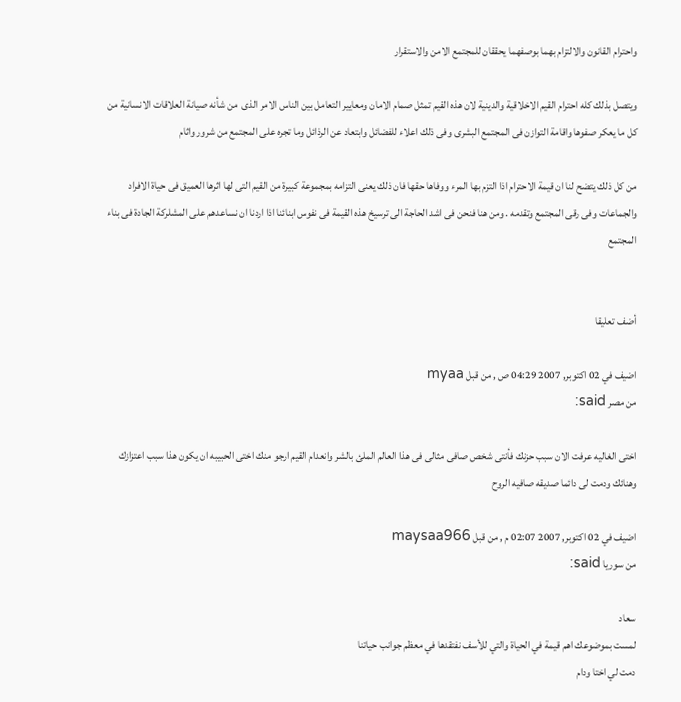واحترام القانون والالتزام بهما بوصفهما يحققان للمجتمع الامن والاستقرار

ويتصل بذلك كله احترام القيم الاخلاقية والدينية لان هذه القيم تمثل صمام الامان ومعايير التعامل بين الناس الامر الذى  من شأنه صيانة العلاقات الانسانية من كل ما يعكر صفوها واقامة التوازن فى المجتمع البشرى وفى ذلك اعلاء للفضائل وابتعاد عن الرذائل وما تجره على المجتمع من شرور واثام

من كل ذلك يتضح لنا ان قيمة الاحترام اذا التزم بها المرء ووفاها حقها فان ذلك يعنى التزامه بمجموعة كبيرة من القيم التى لها اثرها العميق فى حياة الافراد والجماعات وفى رقى المجتمع وتقدمه . ومن هنا فنحن فى اشد الحاجة الى ترسيخ هذه القيمة فى نفوس ابنائنا اذا اردنا ان نساعدهم على المشلركة الجادة فى بناء المجتمع


أضف تعليقا

اضيف في 02 اكتوبر, 2007 04:29 ص , من قبل myaa
من مصر said:

اختى الغاليه عرفت الان سبب حزنك فأنتى شخص صافى مثالى فى هذا العالم الملئ بالشر وانعدام القيم ارجو منك اختى الحبيبه ان يكون هذا سبب اعتزازك وهنائك ودمت لى دائما صديقه صافيه الروح

اضيف في 02 اكتوبر, 2007 02:07 م , من قبل maysaa966
من سوريا said:

سعاد
لمست بموضوعك اهم قيمة في الحياة والتي للأسف نفتقدها في معظم جوانب حياتنا
دمت لي اختا ودام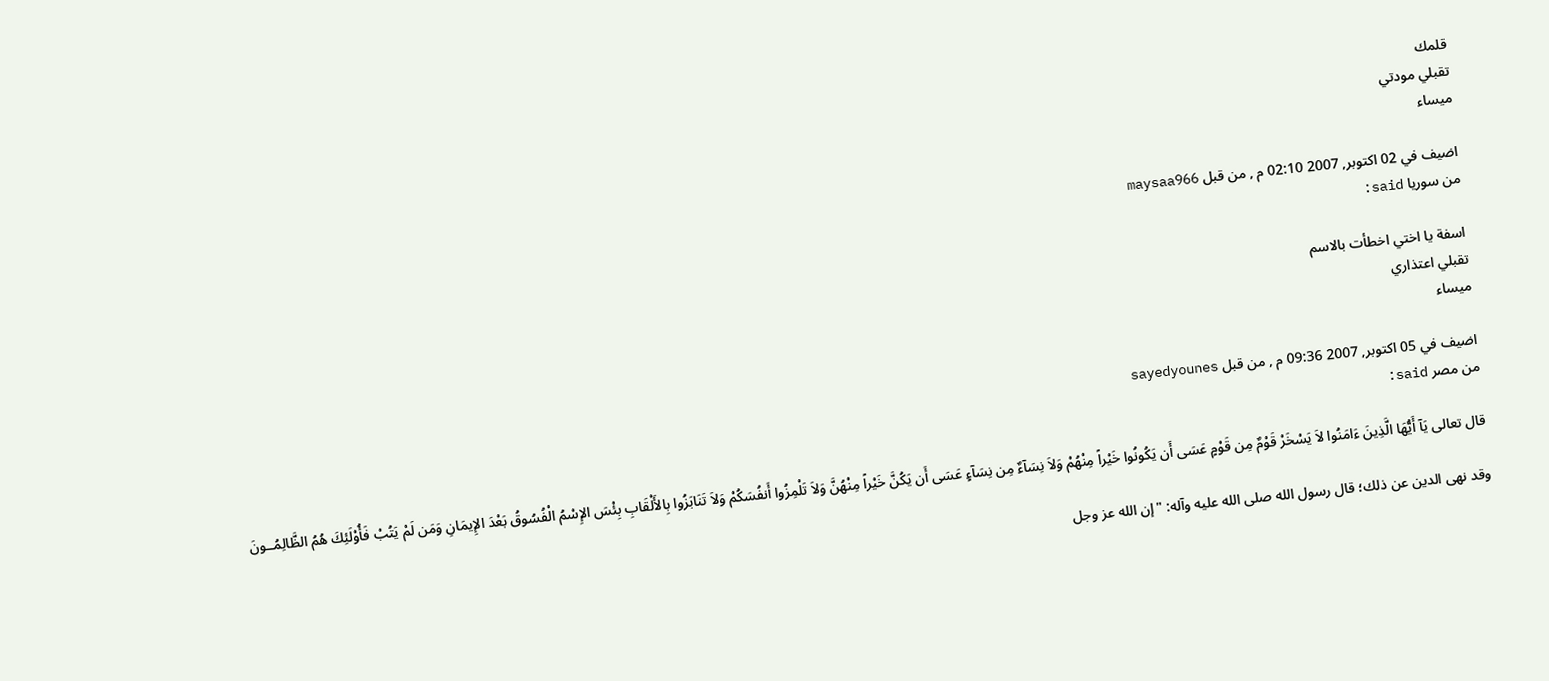قلمك
تقبلي مودتي
ميساء

اضيف في 02 اكتوبر, 2007 02:10 م , من قبل maysaa966
من سوريا said:

اسفة يا اختي اخطأت بالاسم
تقبلي اعتذاري
ميساء

اضيف في 05 اكتوبر, 2007 09:36 م , من قبل sayedyounes
من مصر said:

قال تعالى يَآ أَيُّهَا الَّذِينَ ءَامَنُوا لاَ يَسْخَرْ قَوْمٌ مِن قَوْمٍ عَسَى أَن يَكُونُوا خَيْراً مِنْهُمْ وَلاَ نِسَآءٌ مِن نِسَآءٍ عَسَى أَن يَكُنَّ خَيْراً مِنْهُنَّ وَلاَ تَلْمِزُوا أَنفُسَكُمْ وَلاَ تَنَابَزُوا بِالأَلْقَابِ بِئْسَ الإِسْمُ الْفُسُوقُ بَعْدَ الإِيمَانِ وَمَن لَمْ يَتُبْ فَأُوْلَئِكَ هُمُ الظَّالِمُــونَ

وقد نهى الدين عن ذلك؛ قال رسول الله صلى الله عليه وآله: "إن الله عز وجل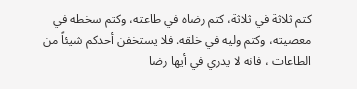كتم ثلاثة في ثلاثة، كتم رضاه في طاعته، وكتم سخطه في معصيته، وكتم وليه في خلقه. فلا يستخفن أحدكم شيئاً من الطاعات ، فانه لا يدري في أيها رضا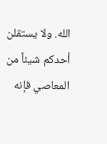الله. ولا يستقلن أحدكم شيئاً من المعاصي فإنه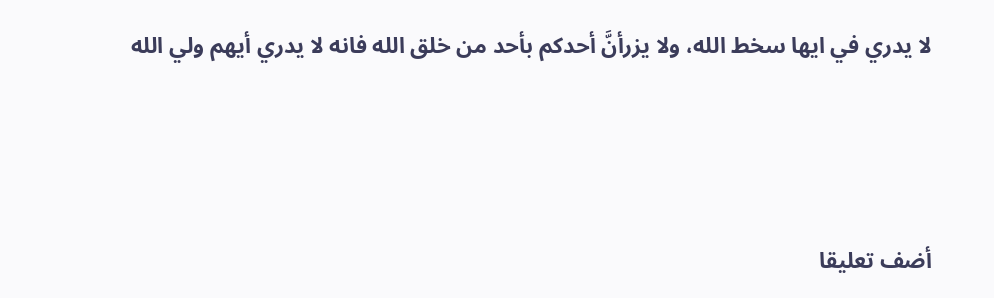لا يدري في ايها سخط الله، ولا يزرأنَّ أحدكم بأحد من خلق الله فانه لا يدري أيهم ولي الله



أضف تعليقا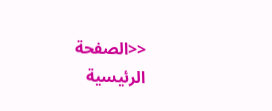<<الصفحة الرئيسية